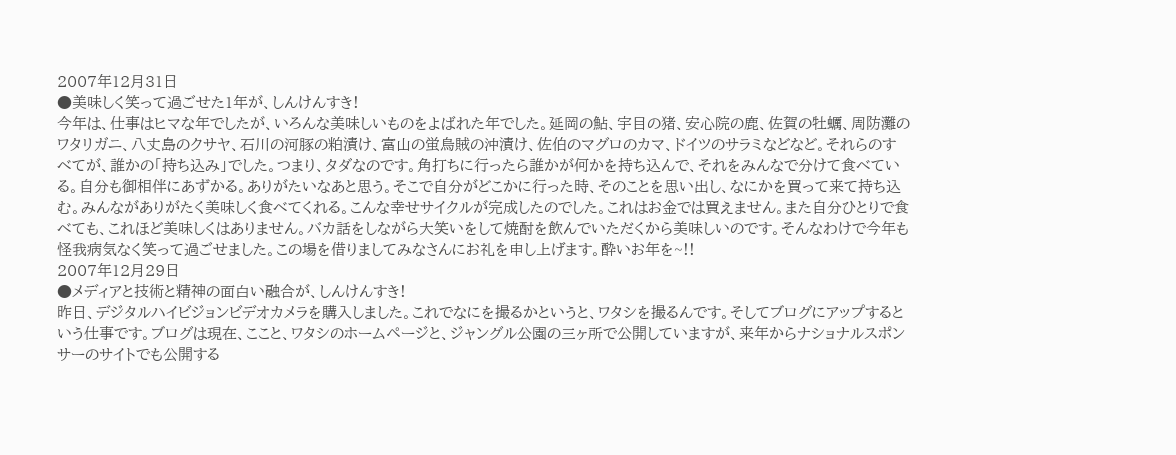2007年12月31日
●美味しく笑って過ごせた1年が、しんけんすき!
今年は、仕事はヒマな年でしたが、いろんな美味しいものをよばれた年でした。延岡の鮎、宇目の猪、安心院の鹿、佐賀の牡蠣、周防灘のワタリガニ、八丈島のクサヤ、石川の河豚の粕漬け、富山の蛍烏賊の沖漬け、佐伯のマグロのカマ、ドイツのサラミなどなど。それらのすべてが、誰かの「持ち込み」でした。つまり、タダなのです。角打ちに行ったら誰かが何かを持ち込んで、それをみんなで分けて食べている。自分も御相伴にあずかる。ありがたいなあと思う。そこで自分がどこかに行った時、そのことを思い出し、なにかを買って来て持ち込む。みんながありがたく美味しく食べてくれる。こんな幸せサイクルが完成したのでした。これはお金では買えません。また自分ひとりで食べても、これほど美味しくはありません。バカ話をしながら大笑いをして焼酎を飲んでいただくから美味しいのです。そんなわけで今年も怪我病気なく笑って過ごせました。この場を借りましてみなさんにお礼を申し上げます。酔いお年を~!!
2007年12月29日
●メディアと技術と精神の面白い融合が、しんけんすき!
昨日、デジタルハイビジョンビデオカメラを購入しました。これでなにを撮るかというと、ワタシを撮るんです。そしてブログにアップするという仕事です。ブログは現在、ここと、ワタシのホームページと、ジャングル公園の三ヶ所で公開していますが、来年からナショナルスポンサーのサイトでも公開する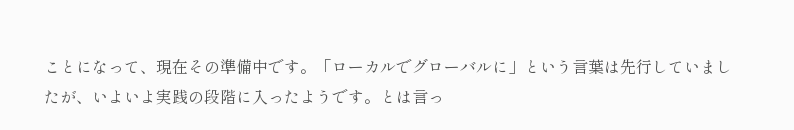ことになって、現在その準備中です。「ローカルでグローバルに」という言葉は先行していましたが、いよいよ実践の段階に入ったようです。とは言っ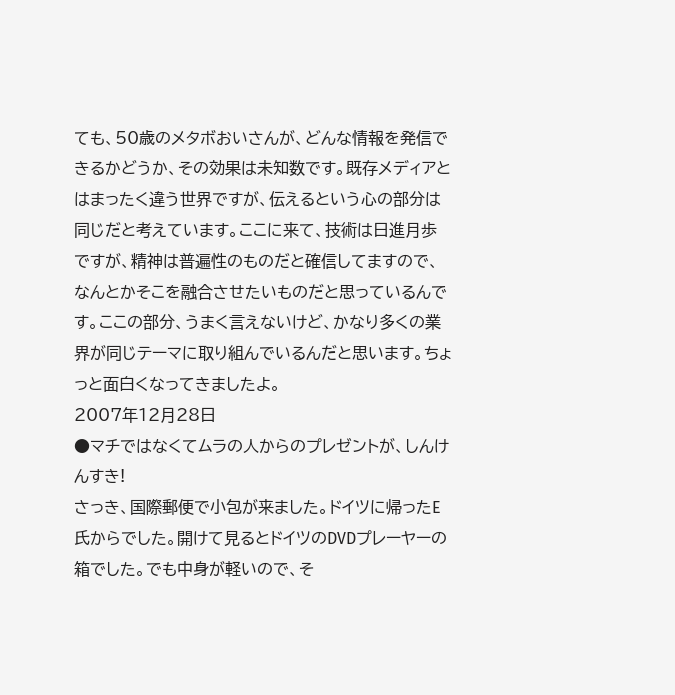ても、50歳のメタボおいさんが、どんな情報を発信できるかどうか、その効果は未知数です。既存メディアとはまったく違う世界ですが、伝えるという心の部分は同じだと考えています。ここに来て、技術は日進月歩ですが、精神は普遍性のものだと確信してますので、なんとかそこを融合させたいものだと思っているんです。ここの部分、うまく言えないけど、かなり多くの業界が同じテーマに取り組んでいるんだと思います。ちょっと面白くなってきましたよ。
2007年12月28日
●マチではなくてムラの人からのプレゼントが、しんけんすき!
さっき、国際郵便で小包が来ました。ドイツに帰ったE氏からでした。開けて見るとドイツのDVDプレーヤーの箱でした。でも中身が軽いので、そ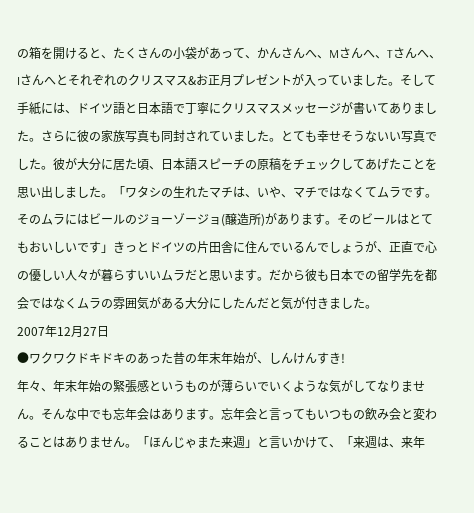の箱を開けると、たくさんの小袋があって、かんさんへ、Mさんへ、Tさんへ、Iさんへとそれぞれのクリスマス&お正月プレゼントが入っていました。そして手紙には、ドイツ語と日本語で丁寧にクリスマスメッセージが書いてありました。さらに彼の家族写真も同封されていました。とても幸せそうないい写真でした。彼が大分に居た頃、日本語スピーチの原稿をチェックしてあげたことを思い出しました。「ワタシの生れたマチは、いや、マチではなくてムラです。そのムラにはビールのジョーゾージョ(醸造所)があります。そのビールはとてもおいしいです」きっとドイツの片田舎に住んでいるんでしょうが、正直で心の優しい人々が暮らすいいムラだと思います。だから彼も日本での留学先を都会ではなくムラの雰囲気がある大分にしたんだと気が付きました。
2007年12月27日
●ワクワクドキドキのあった昔の年末年始が、しんけんすき!
年々、年末年始の緊張感というものが薄らいでいくような気がしてなりません。そんな中でも忘年会はあります。忘年会と言ってもいつもの飲み会と変わることはありません。「ほんじゃまた来週」と言いかけて、「来週は、来年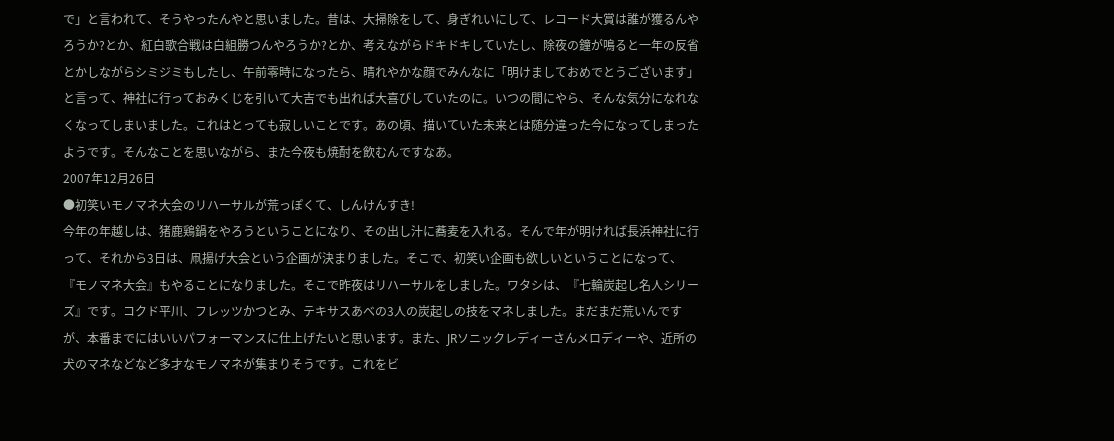で」と言われて、そうやったんやと思いました。昔は、大掃除をして、身ぎれいにして、レコード大賞は誰が獲るんやろうか?とか、紅白歌合戦は白組勝つんやろうか?とか、考えながらドキドキしていたし、除夜の鐘が鳴ると一年の反省とかしながらシミジミもしたし、午前零時になったら、晴れやかな顔でみんなに「明けましておめでとうございます」と言って、神社に行っておみくじを引いて大吉でも出れば大喜びしていたのに。いつの間にやら、そんな気分になれなくなってしまいました。これはとっても寂しいことです。あの頃、描いていた未来とは随分違った今になってしまったようです。そんなことを思いながら、また今夜も焼酎を飲むんですなあ。
2007年12月26日
●初笑いモノマネ大会のリハーサルが荒っぽくて、しんけんすき!
今年の年越しは、猪鹿鶏鍋をやろうということになり、その出し汁に蕎麦を入れる。そんで年が明ければ長浜神社に行って、それから3日は、凧揚げ大会という企画が決まりました。そこで、初笑い企画も欲しいということになって、『モノマネ大会』もやることになりました。そこで昨夜はリハーサルをしました。ワタシは、『七輪炭起し名人シリーズ』です。コクド平川、フレッツかつとみ、テキサスあべの3人の炭起しの技をマネしました。まだまだ荒いんですが、本番までにはいいパフォーマンスに仕上げたいと思います。また、JRソニックレディーさんメロディーや、近所の犬のマネなどなど多才なモノマネが集まりそうです。これをビ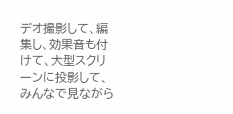デオ撮影して、編集し、効果音も付けて、大型スクリーンに投影して、みんなで見ながら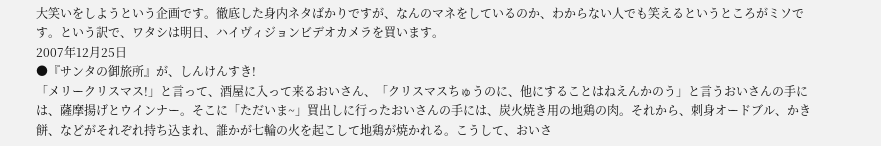大笑いをしようという企画です。徹底した身内ネタばかりですが、なんのマネをしているのか、わからない人でも笑えるというところがミソです。という訳で、ワタシは明日、ハイヴィジョンビデオカメラを買います。
2007年12月25日
●『サンタの御旅所』が、しんけんすき!
「メリークリスマス!」と言って、酒屋に入って来るおいさん、「クリスマスちゅうのに、他にすることはねえんかのう」と言うおいさんの手には、薩摩揚げとウインナー。そこに「ただいま~」買出しに行ったおいさんの手には、炭火焼き用の地鶏の肉。それから、刺身オードブル、かき餅、などがそれぞれ持ち込まれ、誰かが七輪の火を起こして地鶏が焼かれる。こうして、おいさ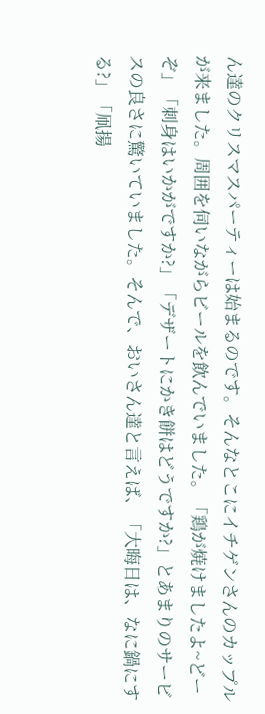ん達のクリスマスパーティーは始まるのです。そんなとこにイチゲンさんのカップルが来ました。周囲を伺いながらビールを飲んでいました。「鶏が焼けましたよ~どーぞ」「刺身はいかがですか?」「デザートにかき餅はどうですか?」とあまりのサービスの良さに驚いていました。そんで、おいさん達と言えば、「大晦日は、なに鍋にする?」「凧揚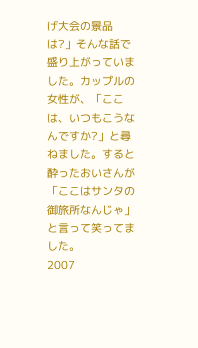げ大会の景品は?」そんな話で盛り上がっていました。カップルの女性が、「ここは、いつもこうなんですか?」と尋ねました。すると酔ったおいさんが「ここはサンタの御旅所なんじゃ」と言って笑ってました。
2007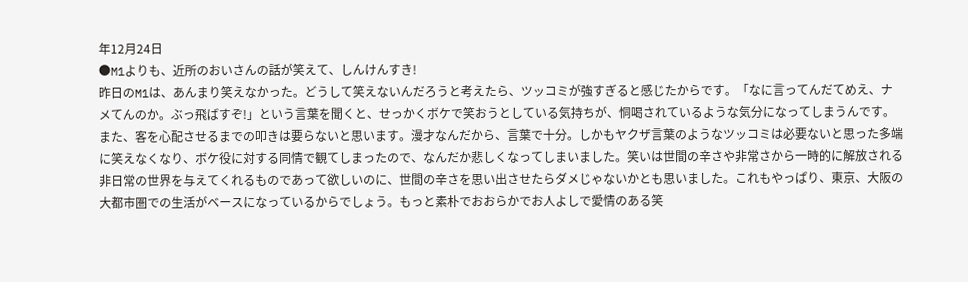年12月24日
●M1よりも、近所のおいさんの話が笑えて、しんけんすき!
昨日のM1は、あんまり笑えなかった。どうして笑えないんだろうと考えたら、ツッコミが強すぎると感じたからです。「なに言ってんだてめえ、ナメてんのか。ぶっ飛ばすぞ!」という言葉を聞くと、せっかくボケで笑おうとしている気持ちが、恫喝されているような気分になってしまうんです。また、客を心配させるまでの叩きは要らないと思います。漫才なんだから、言葉で十分。しかもヤクザ言葉のようなツッコミは必要ないと思った多端に笑えなくなり、ボケ役に対する同情で観てしまったので、なんだか悲しくなってしまいました。笑いは世間の辛さや非常さから一時的に解放される非日常の世界を与えてくれるものであって欲しいのに、世間の辛さを思い出させたらダメじゃないかとも思いました。これもやっぱり、東京、大阪の大都市圏での生活がベースになっているからでしょう。もっと素朴でおおらかでお人よしで愛情のある笑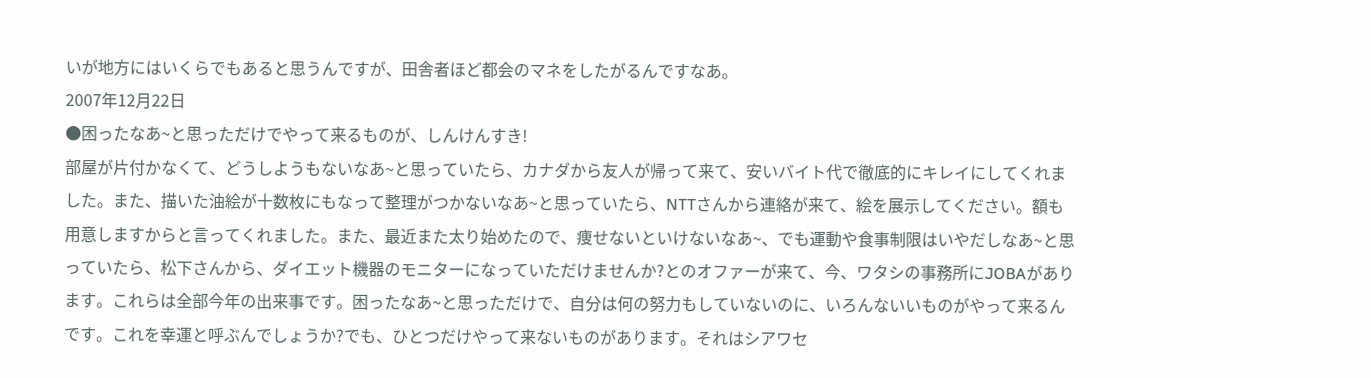いが地方にはいくらでもあると思うんですが、田舎者ほど都会のマネをしたがるんですなあ。
2007年12月22日
●困ったなあ~と思っただけでやって来るものが、しんけんすき!
部屋が片付かなくて、どうしようもないなあ~と思っていたら、カナダから友人が帰って来て、安いバイト代で徹底的にキレイにしてくれました。また、描いた油絵が十数枚にもなって整理がつかないなあ~と思っていたら、NTTさんから連絡が来て、絵を展示してください。額も用意しますからと言ってくれました。また、最近また太り始めたので、痩せないといけないなあ~、でも運動や食事制限はいやだしなあ~と思っていたら、松下さんから、ダイエット機器のモニターになっていただけませんか?とのオファーが来て、今、ワタシの事務所にJOBAがあります。これらは全部今年の出来事です。困ったなあ~と思っただけで、自分は何の努力もしていないのに、いろんないいものがやって来るんです。これを幸運と呼ぶんでしょうか?でも、ひとつだけやって来ないものがあります。それはシアワセ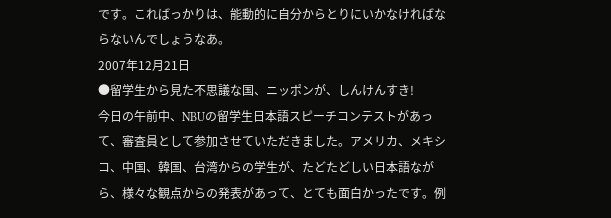です。こればっかりは、能動的に自分からとりにいかなければならないんでしょうなあ。
2007年12月21日
●留学生から見た不思議な国、ニッポンが、しんけんすき!
今日の午前中、NBUの留学生日本語スピーチコンテストがあって、審査員として参加させていただきました。アメリカ、メキシコ、中国、韓国、台湾からの学生が、たどたどしい日本語ながら、様々な観点からの発表があって、とても面白かったです。例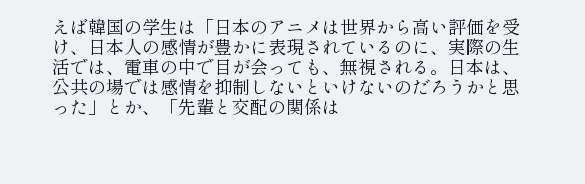えば韓国の学生は「日本のアニメは世界から高い評価を受け、日本人の感情が豊かに表現されているのに、実際の生活では、電車の中で目が会っても、無視される。日本は、公共の場では感情を抑制しないといけないのだろうかと思った」とか、「先輩と交配の関係は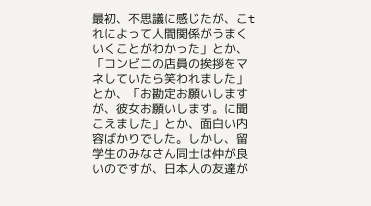最初、不思議に感じたが、こtれによって人間関係がうまくいくことがわかった」とか、「コンビニの店員の挨拶をマネしていたら笑われました」とか、「お勘定お願いしますが、彼女お願いします。に聞こえました」とか、面白い内容ばかりでした。しかし、留学生のみなさん同士は仲が良いのですが、日本人の友達が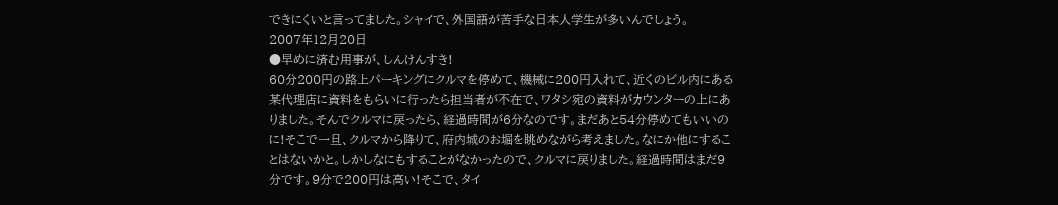できにくいと言ってました。シャイで、外国語が苦手な日本人学生が多いんでしょう。
2007年12月20日
●早めに済む用事が、しんけんすき!
60分200円の路上パーキングにクルマを停めて、機械に200円入れて、近くのビル内にある某代理店に資料をもらいに行ったら担当者が不在で、ワタシ宛の資料がカウンターの上にありました。そんでクルマに戻ったら、経過時間が6分なのです。まだあと54分停めてもいいのに!そこで一旦、クルマから降りて、府内城のお堀を眺めながら考えました。なにか他にすることはないかと。しかしなにもすることがなかったので、クルマに戻りました。経過時間はまだ9分です。9分で200円は高い!そこで、タイ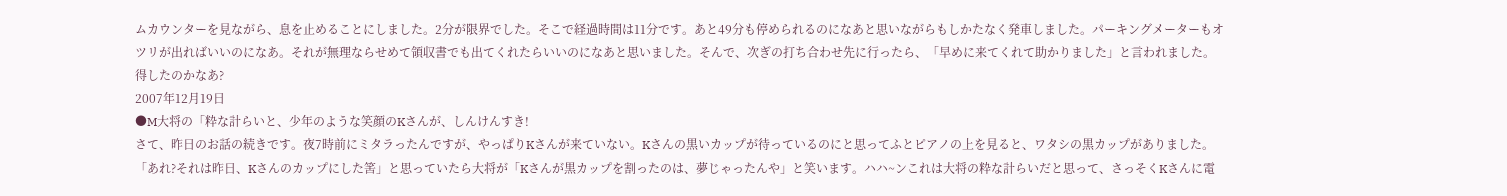ムカウンターを見ながら、息を止めることにしました。2分が限界でした。そこで経過時間は11分です。あと49分も停められるのになあと思いながらもしかたなく発車しました。パーキングメーターもオツリが出ればいいのになあ。それが無理ならせめて領収書でも出てくれたらいいのになあと思いました。そんで、次ぎの打ち合わせ先に行ったら、「早めに来てくれて助かりました」と言われました。得したのかなあ?
2007年12月19日
●M大将の「粋な計らいと、少年のような笑顔のKさんが、しんけんすき!
さて、昨日のお話の続きです。夜7時前にミタラったんですが、やっぱりKさんが来ていない。Kさんの黒いカップが待っているのにと思ってふとピアノの上を見ると、ワタシの黒カップがありました。「あれ?それは昨日、Kさんのカップにした筈」と思っていたら大将が「Kさんが黒カップを割ったのは、夢じゃったんや」と笑います。ハハ~ンこれは大将の粋な計らいだと思って、さっそくKさんに電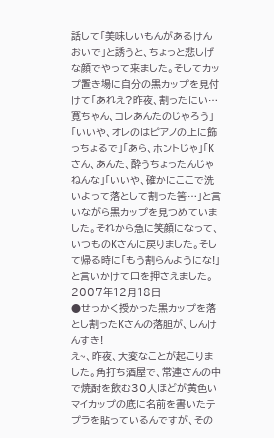話して「美味しいもんがあるけんおいで」と誘うと、ちょっと悲しげな顔でやって来ました。そしてカップ置き場に自分の黒カップを見付けて「あれえ?昨夜、割ったにい…寛ちゃん、コレあんたのじゃろう」「いいや、オレのはピアノの上に飾っちょるで」「あら、ホントじゃ」「Kさん、あんた、酔うちょったんじゃねんな」「いいや、確かにここで洗いよって落として割った筈…」と言いながら黒カップを見つめていました。それから急に笑顔になって、いつものKさんに戻りました。そして帰る時に「もう割らんようにな!」と言いかけて口を押さえました。
2007年12月18日
●せっかく授かった黒カップを落とし割ったKさんの落胆が、しんけんすき!
え~、昨夜、大変なことが起こりました。角打ち酒屋で、常連さんの中で焼酎を飲む30人ほどが黄色いマイカップの底に名前を書いたテプラを貼っているんですが、その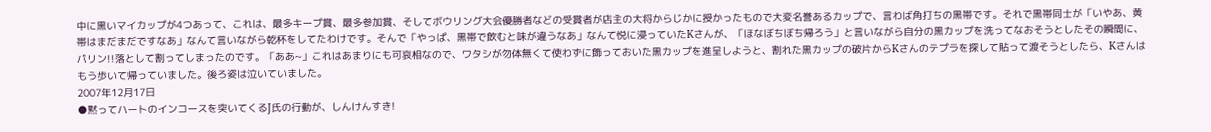中に黒いマイカップが4つあって、これは、最多キープ賞、最多参加賞、そしてボウリング大会優勝者などの受賞者が店主の大将からじかに授かったもので大変名誉あるカップで、言わば角打ちの黒帯です。それで黒帯同士が「いやあ、黄帯はまだまだですなあ」なんて言いながら乾杯をしてたわけです。そんで「やっぱ、黒帯で飲むと味が違うなあ」なんて悦に浸っていたKさんが、「ほなぼちぼち帰ろう」と言いながら自分の黒カップを洗ってなおそうとしたその瞬間に、パリン!!落として割ってしまったのです。「ああ~」これはあまりにも可哀相なので、ワタシが勿体無くて使わずに飾っておいた黒カップを進呈しようと、割れた黒カップの破片からKさんのテプラを探して貼って渡そうとしたら、Kさんはもう歩いて帰っていました。後ろ姿は泣いていました。
2007年12月17日
●黙ってハートのインコースを突いてくるJ氏の行動が、しんけんすき!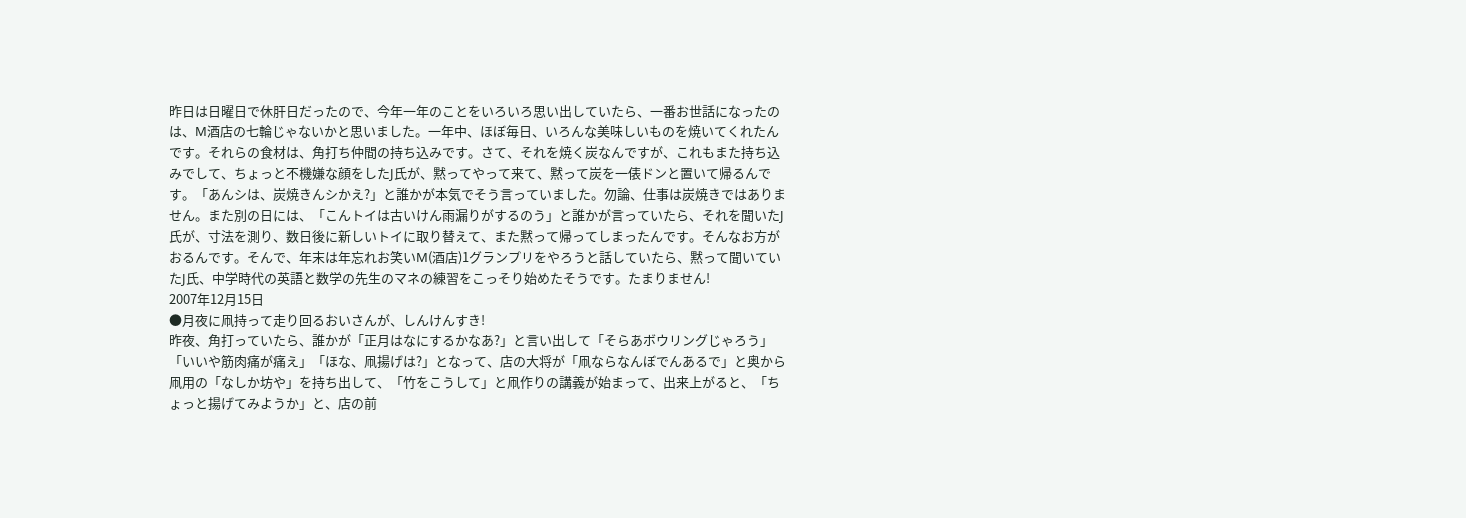昨日は日曜日で休肝日だったので、今年一年のことをいろいろ思い出していたら、一番お世話になったのは、M酒店の七輪じゃないかと思いました。一年中、ほぼ毎日、いろんな美味しいものを焼いてくれたんです。それらの食材は、角打ち仲間の持ち込みです。さて、それを焼く炭なんですが、これもまた持ち込みでして、ちょっと不機嫌な顔をしたJ氏が、黙ってやって来て、黙って炭を一俵ドンと置いて帰るんです。「あんシは、炭焼きんシかえ?」と誰かが本気でそう言っていました。勿論、仕事は炭焼きではありません。また別の日には、「こんトイは古いけん雨漏りがするのう」と誰かが言っていたら、それを聞いたJ氏が、寸法を測り、数日後に新しいトイに取り替えて、また黙って帰ってしまったんです。そんなお方がおるんです。そんで、年末は年忘れお笑いM(酒店)1グランプリをやろうと話していたら、黙って聞いていたJ氏、中学時代の英語と数学の先生のマネの練習をこっそり始めたそうです。たまりません!
2007年12月15日
●月夜に凧持って走り回るおいさんが、しんけんすき!
昨夜、角打っていたら、誰かが「正月はなにするかなあ?」と言い出して「そらあボウリングじゃろう」「いいや筋肉痛が痛え」「ほな、凧揚げは?」となって、店の大将が「凧ならなんぼでんあるで」と奥から凧用の「なしか坊や」を持ち出して、「竹をこうして」と凧作りの講義が始まって、出来上がると、「ちょっと揚げてみようか」と、店の前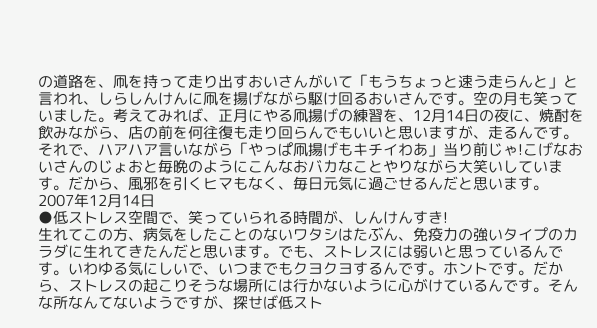の道路を、凧を持って走り出すおいさんがいて「もうちょっと速う走らんと」と言われ、しらしんけんに凧を揚げながら駆け回るおいさんです。空の月も笑っていました。考えてみれば、正月にやる凧揚げの練習を、12月14日の夜に、焼酎を飲みながら、店の前を何往復も走り回らんでもいいと思いますが、走るんです。それで、ハアハア言いながら「やっぱ凧揚げもキチイわあ」当り前じゃ!こげなおいさんのじょおと毎晩のようにこんなおバカなことやりながら大笑いしています。だから、風邪を引くヒマもなく、毎日元気に過ごせるんだと思います。
2007年12月14日
●低ストレス空間で、笑っていられる時間が、しんけんすき!
生れてこの方、病気をしたことのないワタシはたぶん、免疫力の強いタイプのカラダに生れてきたんだと思います。でも、ストレスには弱いと思っているんです。いわゆる気にしいで、いつまでもクヨクヨするんです。ホントです。だから、ストレスの起こりそうな場所には行かないように心がけているんです。そんな所なんてないようですが、探せば低スト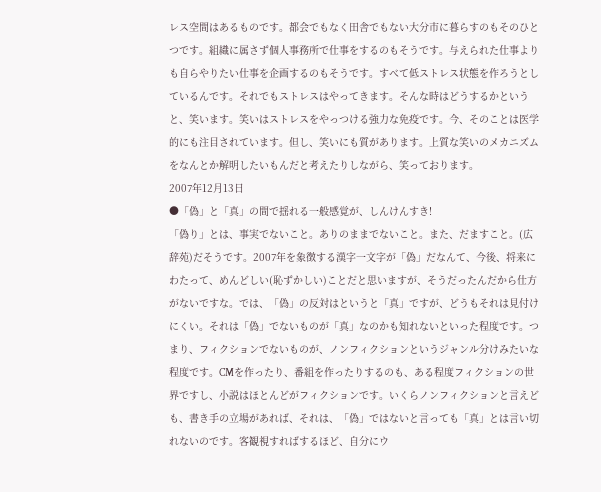レス空間はあるものです。都会でもなく田舎でもない大分市に暮らすのもそのひとつです。組織に属さず個人事務所で仕事をするのもそうです。与えられた仕事よりも自らやりたい仕事を企画するのもそうです。すべて低ストレス状態を作ろうとしているんです。それでもストレスはやってきます。そんな時はどうするかというと、笑います。笑いはストレスをやっつける強力な免疫です。今、そのことは医学的にも注目されています。但し、笑いにも質があります。上質な笑いのメカニズムをなんとか解明したいもんだと考えたりしながら、笑っております。
2007年12月13日
●「偽」と「真」の間で揺れる一般感覚が、しんけんすき!
「偽り」とは、事実でないこと。ありのままでないこと。また、だますこと。(広辞苑)だそうです。2007年を象徴する漢字一文字が「偽」だなんて、今後、将来にわたって、めんどしい(恥ずかしい)ことだと思いますが、そうだったんだから仕方がないですな。では、「偽」の反対はというと「真」ですが、どうもそれは見付けにくい。それは「偽」でないものが「真」なのかも知れないといった程度です。つまり、フィクションでないものが、ノンフィクションというジャンル分けみたいな程度です。CMを作ったり、番組を作ったりするのも、ある程度フィクションの世界ですし、小説はほとんどがフィクションです。いくらノンフィクションと言えども、書き手の立場があれば、それは、「偽」ではないと言っても「真」とは言い切れないのです。客観視すればするほど、自分にウ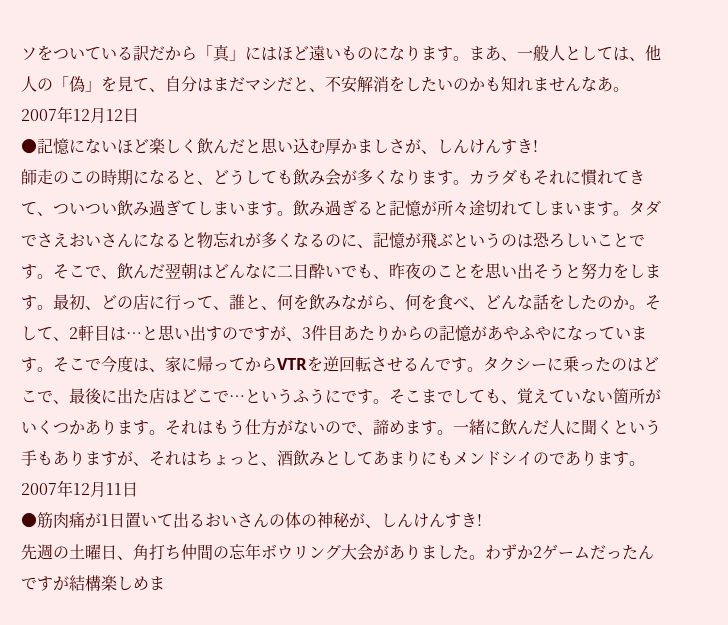ソをついている訳だから「真」にはほど遠いものになります。まあ、一般人としては、他人の「偽」を見て、自分はまだマシだと、不安解消をしたいのかも知れませんなあ。
2007年12月12日
●記憶にないほど楽しく飲んだと思い込む厚かましさが、しんけんすき!
師走のこの時期になると、どうしても飲み会が多くなります。カラダもそれに慣れてきて、ついつい飲み過ぎてしまいます。飲み過ぎると記憶が所々途切れてしまいます。タダでさえおいさんになると物忘れが多くなるのに、記憶が飛ぶというのは恐ろしいことです。そこで、飲んだ翌朝はどんなに二日酔いでも、昨夜のことを思い出そうと努力をします。最初、どの店に行って、誰と、何を飲みながら、何を食べ、どんな話をしたのか。そして、2軒目は…と思い出すのですが、3件目あたりからの記憶があやふやになっています。そこで今度は、家に帰ってからVTRを逆回転させるんです。タクシーに乗ったのはどこで、最後に出た店はどこで…というふうにです。そこまでしても、覚えていない箇所がいくつかあります。それはもう仕方がないので、諦めます。一緒に飲んだ人に聞くという手もありますが、それはちょっと、酒飲みとしてあまりにもメンドシイのであります。
2007年12月11日
●筋肉痛が1日置いて出るおいさんの体の神秘が、しんけんすき!
先週の土曜日、角打ち仲間の忘年ボウリング大会がありました。わずか2ゲームだったんですが結構楽しめま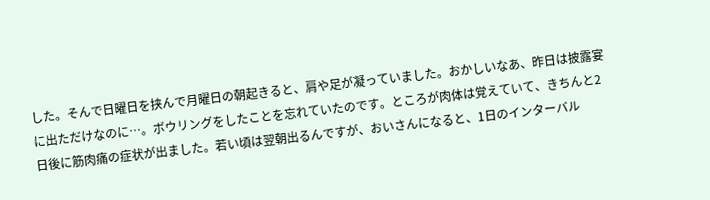した。そんで日曜日を挟んで月曜日の朝起きると、肩や足が凝っていました。おかしいなあ、昨日は披露宴に出ただけなのに…。ボウリングをしたことを忘れていたのです。ところが肉体は覚えていて、きちんと2日後に筋肉痛の症状が出ました。若い頃は翌朝出るんですが、おいさんになると、1日のインターバル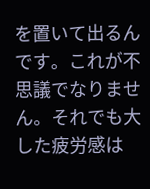を置いて出るんです。これが不思議でなりません。それでも大した疲労感は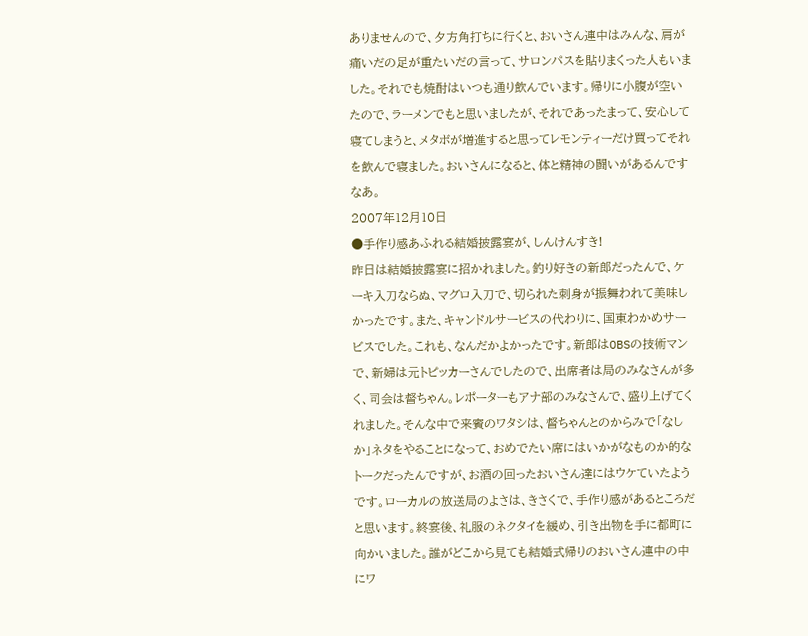ありませんので、夕方角打ちに行くと、おいさん連中はみんな、肩が痛いだの足が重たいだの言って、サロンパスを貼りまくった人もいました。それでも焼酎はいつも通り飲んでいます。帰りに小腹が空いたので、ラーメンでもと思いましたが、それであったまって、安心して寝てしまうと、メタボが増進すると思ってレモンティーだけ買ってそれを飲んで寝ました。おいさんになると、体と精神の闘いがあるんですなあ。
2007年12月10日
●手作り感あふれる結婚披露宴が、しんけんすき!
昨日は結婚披露宴に招かれました。釣り好きの新郎だったんで、ケーキ入刀ならぬ、マグロ入刀で、切られた刺身が振舞われて美味しかったです。また、キャンドルサービスの代わりに、国東わかめサービスでした。これも、なんだかよかったです。新郎はOBSの技術マンで、新婦は元トピッカーさんでしたので、出席者は局のみなさんが多く、司会は督ちゃん。レポーターもアナ部のみなさんで、盛り上げてくれました。そんな中で来賓のワタシは、督ちゃんとのからみで「なしか」ネタをやることになって、おめでたい席にはいかがなものか的なトークだったんですが、お酒の回ったおいさん達にはウケていたようです。ローカルの放送局のよさは、きさくで、手作り感があるところだと思います。終宴後、礼服のネクタイを緩め、引き出物を手に都町に向かいました。誰がどこから見ても結婚式帰りのおいさん連中の中にワ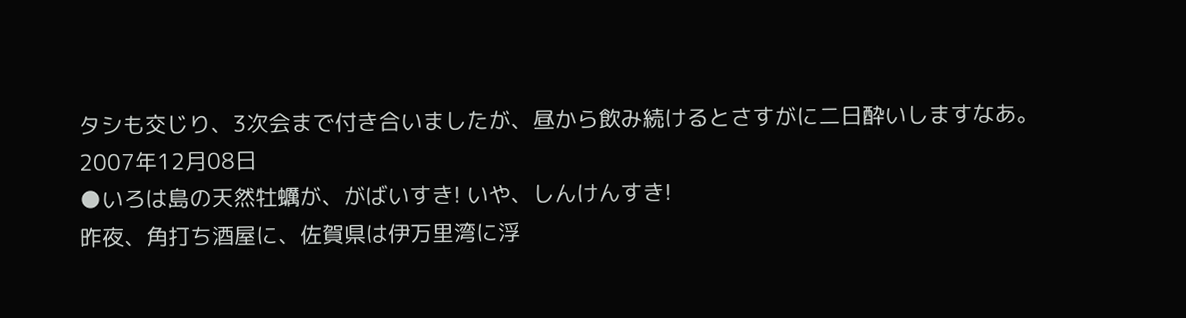タシも交じり、3次会まで付き合いましたが、昼から飲み続けるとさすがに二日酔いしますなあ。
2007年12月08日
●いろは島の天然牡蠣が、がばいすき! いや、しんけんすき!
昨夜、角打ち酒屋に、佐賀県は伊万里湾に浮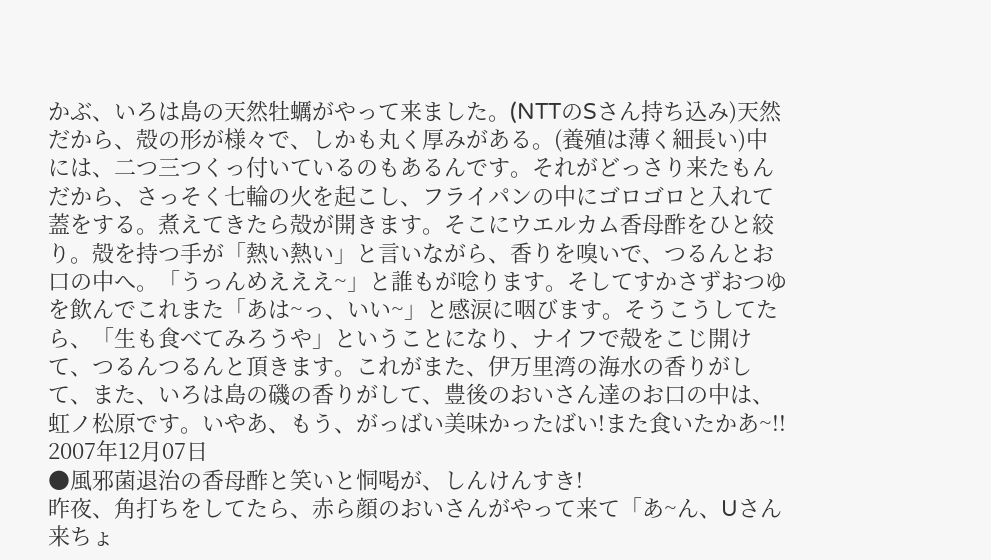かぶ、いろは島の天然牡蠣がやって来ました。(NTTのSさん持ち込み)天然だから、殻の形が様々で、しかも丸く厚みがある。(養殖は薄く細長い)中には、二つ三つくっ付いているのもあるんです。それがどっさり来たもんだから、さっそく七輪の火を起こし、フライパンの中にゴロゴロと入れて蓋をする。煮えてきたら殻が開きます。そこにウエルカム香母酢をひと絞り。殻を持つ手が「熱い熱い」と言いながら、香りを嗅いで、つるんとお口の中へ。「うっんめえええ~」と誰もが唸ります。そしてすかさずおつゆを飲んでこれまた「あは~っ、いい~」と感涙に咽びます。そうこうしてたら、「生も食べてみろうや」ということになり、ナイフで殻をこじ開けて、つるんつるんと頂きます。これがまた、伊万里湾の海水の香りがして、また、いろは島の磯の香りがして、豊後のおいさん達のお口の中は、虹ノ松原です。いやあ、もう、がっばい美味かったばい!また食いたかあ~!!
2007年12月07日
●風邪菌退治の香母酢と笑いと恫喝が、しんけんすき!
昨夜、角打ちをしてたら、赤ら顔のおいさんがやって来て「あ~ん、Uさん来ちょ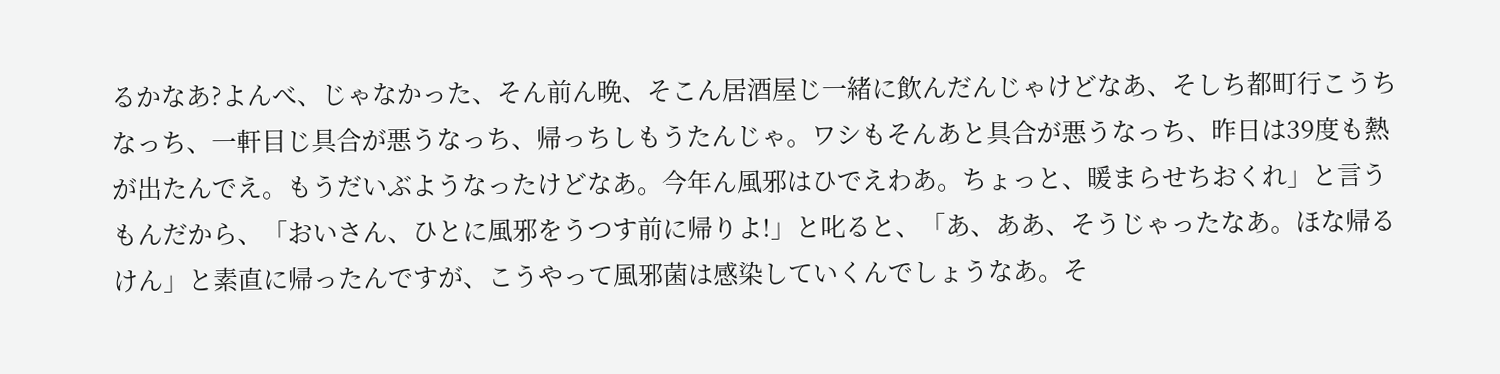るかなあ?よんべ、じゃなかった、そん前ん晩、そこん居酒屋じ一緒に飲んだんじゃけどなあ、そしち都町行こうちなっち、一軒目じ具合が悪うなっち、帰っちしもうたんじゃ。ワシもそんあと具合が悪うなっち、昨日は39度も熱が出たんでえ。もうだいぶようなったけどなあ。今年ん風邪はひでえわあ。ちょっと、暖まらせちおくれ」と言うもんだから、「おいさん、ひとに風邪をうつす前に帰りよ!」と叱ると、「あ、ああ、そうじゃったなあ。ほな帰るけん」と素直に帰ったんですが、こうやって風邪菌は感染していくんでしょうなあ。そ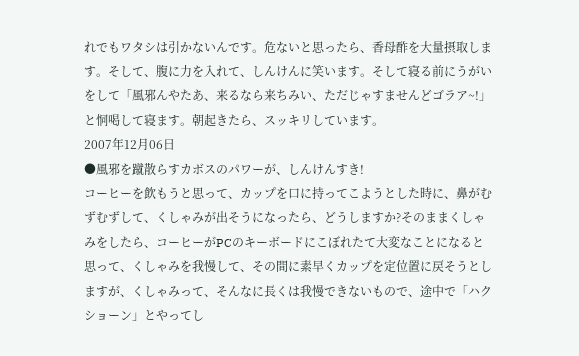れでもワタシは引かないんです。危ないと思ったら、香母酢を大量摂取します。そして、腹に力を入れて、しんけんに笑います。そして寝る前にうがいをして「風邪んやたあ、来るなら来ちみい、ただじゃすませんどゴラア~!」と恫喝して寝ます。朝起きたら、スッキリしています。
2007年12月06日
●風邪を蹴散らすカボスのパワーが、しんけんすき!
コーヒーを飲もうと思って、カップを口に持ってこようとした時に、鼻がむずむずして、くしゃみが出そうになったら、どうしますか?そのままくしゃみをしたら、コーヒーがPCのキーボードにこぼれたて大変なことになると思って、くしゃみを我慢して、その間に素早くカップを定位置に戻そうとしますが、くしゃみって、そんなに長くは我慢できないもので、途中で「ハクショーン」とやってし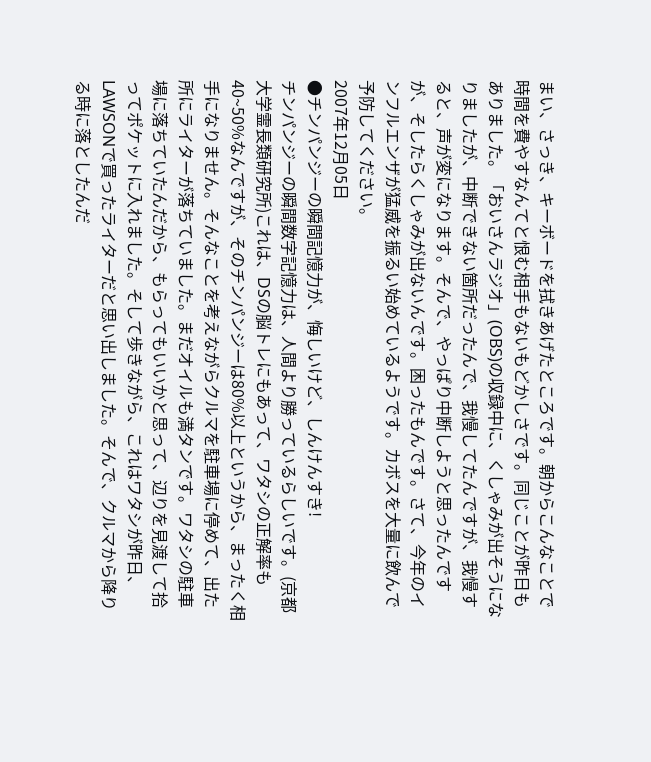まい、さっき、キーボードを拭きあげたところです。朝からこんなことで時間を費やすなんてと恨む相手もないもどかしさです。同じことが昨日もありました。「おいさんラジオ」(OBS)の収録中に、くしゃみが出そうになりましたが、中断できない箇所だったんで、我慢してたんですが、我慢すると、声が変になります。そんで、やっぱり中断しようと思ったんですが、そしたらくしゃみが出ないんです。困ったもんです。さて、今年のインフルエンザが猛威を振るい始めているようです。カボスを大量に飲んで予防してください。
2007年12月05日
●チンパンジーの瞬間記憶力が、悔しいけど、しんけんすき!
チンパンジーの瞬間数字記憶力は、人間より勝っているらしいです。(京都大学霊長類研究所)これは、DSの脳トレにもあって、ワタシの正解率も40~50%なんですが、そのチンパンジーは80%以上というから、まったく相手になりません。そんなことを考えながらクルマを駐車場に停めて、出た所にライターが落ちていました。まだオイルも満タンです。ワタシの駐車場に落ちていたんだから、もらってもいいかと思って、辺りを見渡して拾ってポケットに入れました。そして歩きながら、これはワタシが昨日、LAWSONで買ったライターだと思い出しました。そんで、クルマから降りる時に落としたんだ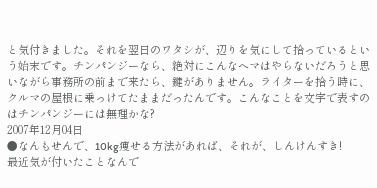と気付きました。それを翌日のワタシが、辺りを気にして拾っているという始末です。チンパンジーなら、絶対にこんなヘマはやらないだろうと思いながら事務所の前まで来たら、鍵がありません。ライターを拾う時に、クルマの屋根に乗っけてたままだったんです。こんなことを文字で表すのはチンパンジーには無理かな?
2007年12月04日
●なんもせんで、10kg痩せる方法があれば、それが、しんけんすき!
最近気が付いたことなんで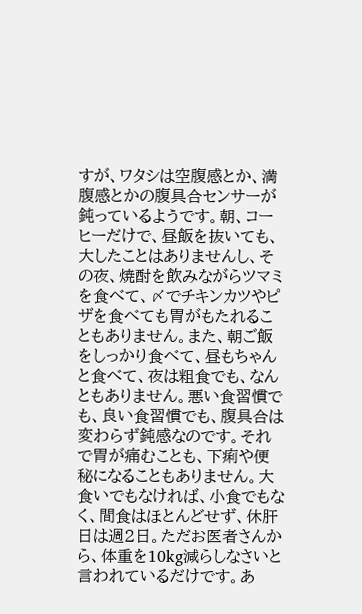すが、ワタシは空腹感とか、満腹感とかの腹具合センサーが鈍っているようです。朝、コーヒーだけで、昼飯を抜いても、大したことはありませんし、その夜、焼酎を飲みながらツマミを食べて、〆でチキンカツやピザを食べても胃がもたれることもありません。また、朝ご飯をしっかり食べて、昼もちゃんと食べて、夜は粗食でも、なんともありません。悪い食習慣でも、良い食習慣でも、腹具合は変わらず鈍感なのです。それで胃が痛むことも、下痢や便秘になることもありません。大食いでもなければ、小食でもなく、間食はほとんどせず、休肝日は週2日。ただお医者さんから、体重を10kg減らしなさいと言われているだけです。あ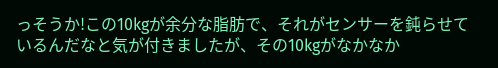っそうか!この10kgが余分な脂肪で、それがセンサーを鈍らせているんだなと気が付きましたが、その10kgがなかなか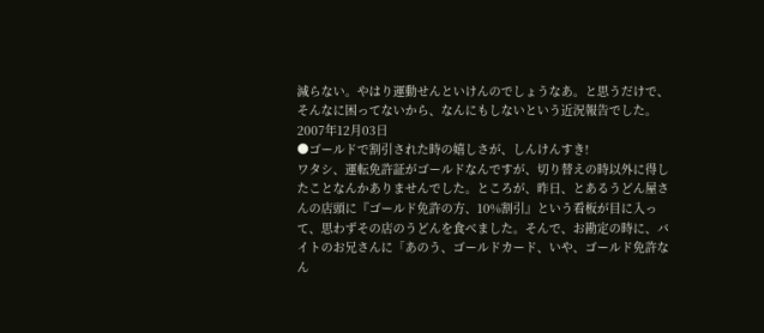減らない。やはり運動せんといけんのでしょうなあ。と思うだけで、そんなに困ってないから、なんにもしないという近況報告でした。
2007年12月03日
●ゴールドで割引された時の嬉しさが、しんけんすき!
ワタシ、運転免許証がゴールドなんですが、切り替えの時以外に得したことなんかありませんでした。ところが、昨日、とあるうどん屋さんの店頭に『ゴールド免許の方、10%割引』という看板が目に入って、思わずその店のうどんを食べました。そんで、お勘定の時に、バイトのお兄さんに「あのう、ゴールドカード、いや、ゴールド免許なん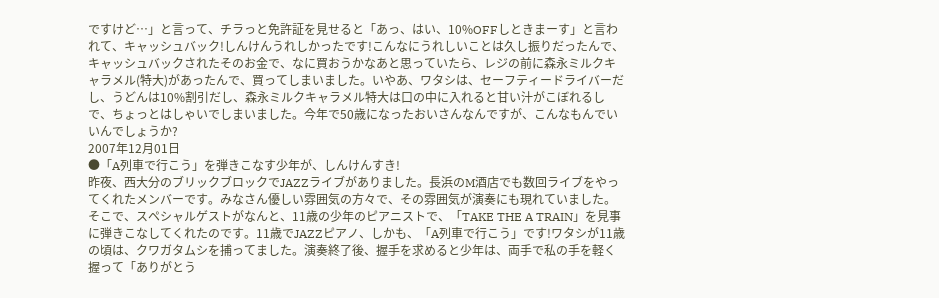ですけど…」と言って、チラっと免許証を見せると「あっ、はい、10%OFFしときまーす」と言われて、キャッシュバック!しんけんうれしかったです!こんなにうれしいことは久し振りだったんで、キャッシュバックされたそのお金で、なに買おうかなあと思っていたら、レジの前に森永ミルクキャラメル(特大)があったんで、買ってしまいました。いやあ、ワタシは、セーフティードライバーだし、うどんは10%割引だし、森永ミルクキャラメル特大は口の中に入れると甘い汁がこぼれるしで、ちょっとはしゃいでしまいました。今年で50歳になったおいさんなんですが、こんなもんでいいんでしょうか?
2007年12月01日
●「A列車で行こう」を弾きこなす少年が、しんけんすき!
昨夜、西大分のブリックブロックでJAZZライブがありました。長浜のM酒店でも数回ライブをやってくれたメンバーです。みなさん優しい雰囲気の方々で、その雰囲気が演奏にも現れていました。そこで、スペシャルゲストがなんと、11歳の少年のピアニストで、「TAKE THE A TRAIN」を見事に弾きこなしてくれたのです。11歳でJAZZピアノ、しかも、「A列車で行こう」です!ワタシが11歳の頃は、クワガタムシを捕ってました。演奏終了後、握手を求めると少年は、両手で私の手を軽く握って「ありがとう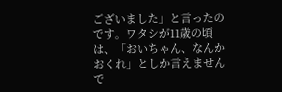ございました」と言ったのです。ワタシが11歳の頃は、「おいちゃん、なんかおくれ」としか言えませんで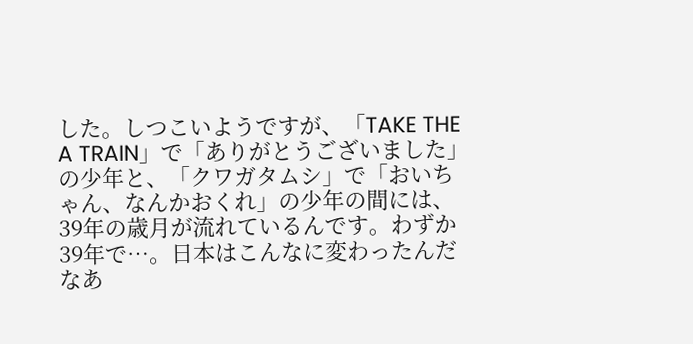した。しつこいようですが、「TAKE THE A TRAIN」で「ありがとうございました」の少年と、「クワガタムシ」で「おいちゃん、なんかおくれ」の少年の間には、39年の歳月が流れているんです。わずか39年で…。日本はこんなに変わったんだなあ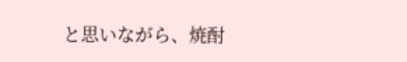と思いながら、焼酎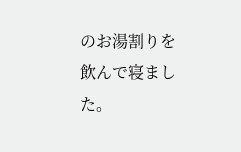のお湯割りを飲んで寝ました。